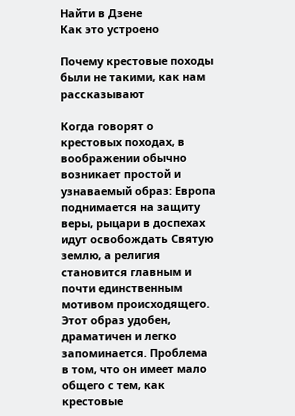Найти в Дзене
Как это устроено

Почему крестовые походы были не такими, как нам рассказывают

Когда говорят о крестовых походах, в воображении обычно возникает простой и узнаваемый образ: Европа поднимается на защиту веры, рыцари в доспехах идут освобождать Святую землю, а религия становится главным и почти единственным мотивом происходящего. Этот образ удобен, драматичен и легко запоминается. Проблема в том, что он имеет мало общего с тем, как крестовые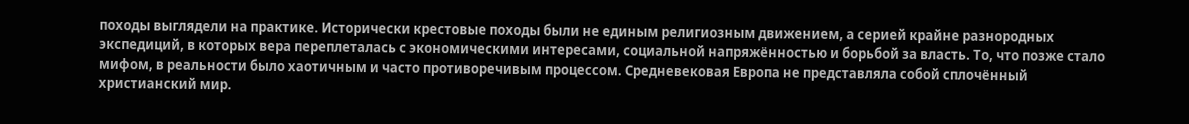походы выглядели на практике. Исторически крестовые походы были не единым религиозным движением, а серией крайне разнородных экспедиций, в которых вера переплеталась с экономическими интересами, социальной напряжённостью и борьбой за власть. То, что позже стало мифом, в реальности было хаотичным и часто противоречивым процессом. Средневековая Европа не представляла собой сплочённый христианский мир.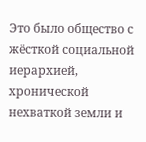Это было общество с жёсткой социальной иерархией, хронической нехваткой земли и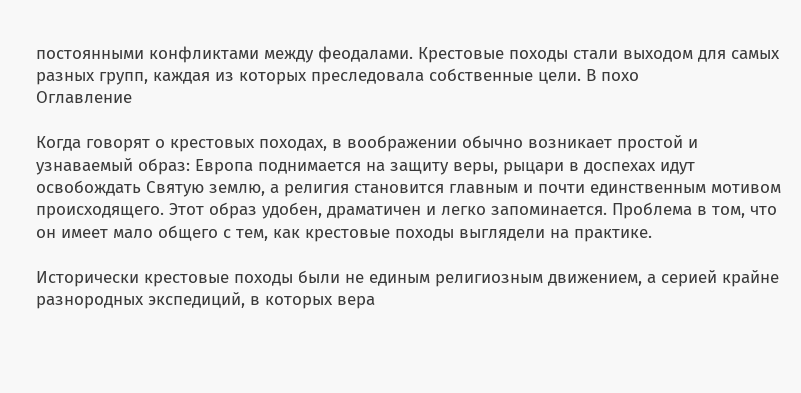постоянными конфликтами между феодалами. Крестовые походы стали выходом для самых разных групп, каждая из которых преследовала собственные цели. В похо
Оглавление

Когда говорят о крестовых походах, в воображении обычно возникает простой и узнаваемый образ: Европа поднимается на защиту веры, рыцари в доспехах идут освобождать Святую землю, а религия становится главным и почти единственным мотивом происходящего. Этот образ удобен, драматичен и легко запоминается. Проблема в том, что он имеет мало общего с тем, как крестовые походы выглядели на практике.

Исторически крестовые походы были не единым религиозным движением, а серией крайне разнородных экспедиций, в которых вера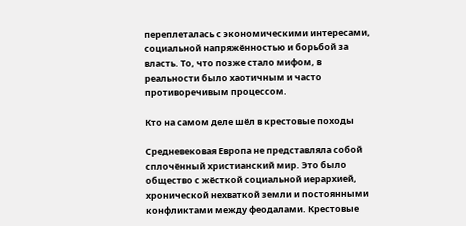переплеталась с экономическими интересами, социальной напряжённостью и борьбой за власть. То, что позже стало мифом, в реальности было хаотичным и часто противоречивым процессом.

Кто на самом деле шёл в крестовые походы

Средневековая Европа не представляла собой сплочённый христианский мир. Это было общество с жёсткой социальной иерархией, хронической нехваткой земли и постоянными конфликтами между феодалами. Крестовые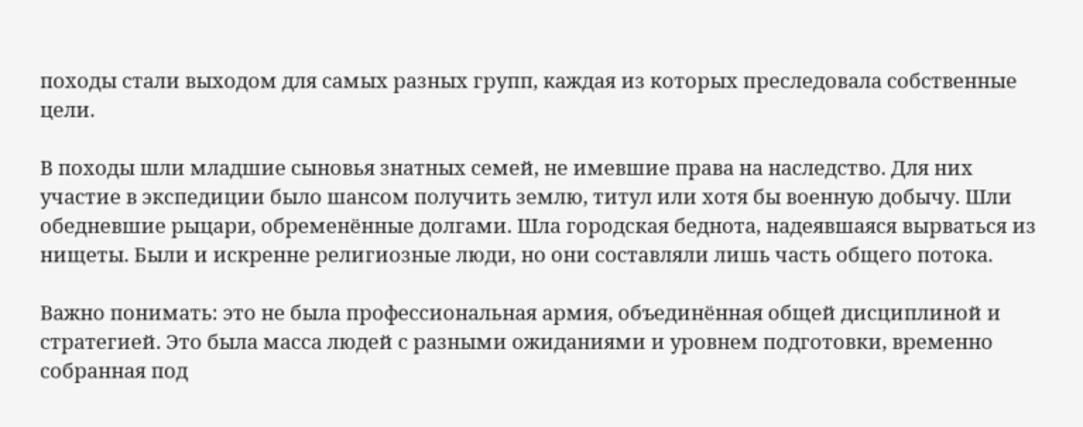походы стали выходом для самых разных групп, каждая из которых преследовала собственные цели.

В походы шли младшие сыновья знатных семей, не имевшие права на наследство. Для них участие в экспедиции было шансом получить землю, титул или хотя бы военную добычу. Шли обедневшие рыцари, обременённые долгами. Шла городская беднота, надеявшаяся вырваться из нищеты. Были и искренне религиозные люди, но они составляли лишь часть общего потока.

Важно понимать: это не была профессиональная армия, объединённая общей дисциплиной и стратегией. Это была масса людей с разными ожиданиями и уровнем подготовки, временно собранная под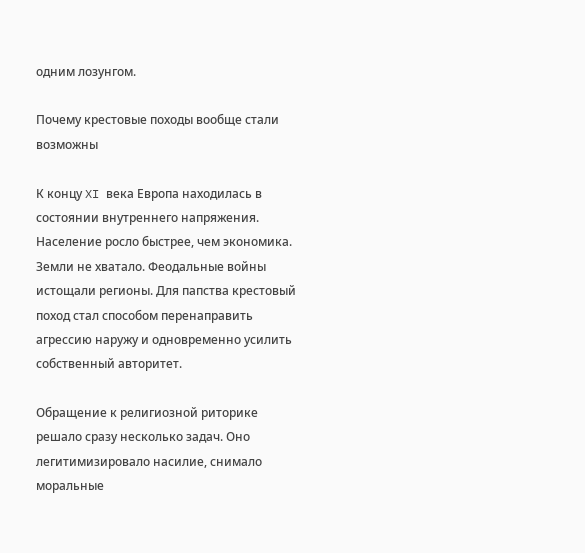одним лозунгом.

Почему крестовые походы вообще стали возможны

К концу XI века Европа находилась в состоянии внутреннего напряжения. Население росло быстрее, чем экономика. Земли не хватало. Феодальные войны истощали регионы. Для папства крестовый поход стал способом перенаправить агрессию наружу и одновременно усилить собственный авторитет.

Обращение к религиозной риторике решало сразу несколько задач. Оно легитимизировало насилие, снимало моральные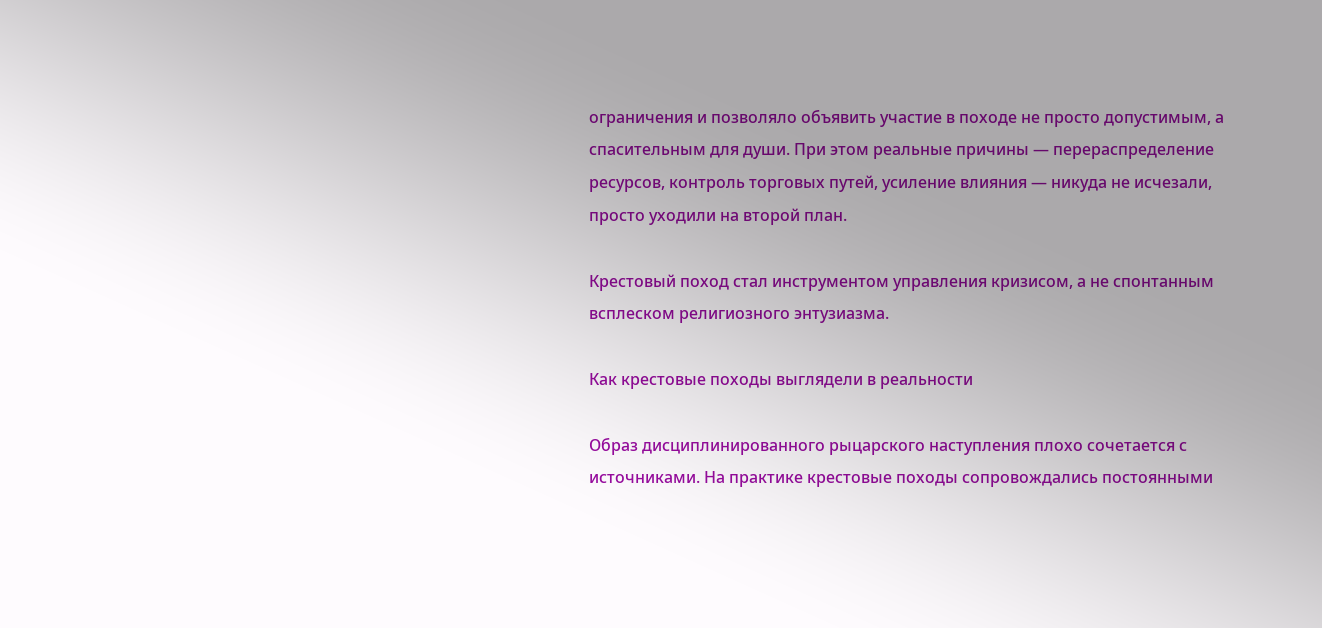ограничения и позволяло объявить участие в походе не просто допустимым, а спасительным для души. При этом реальные причины — перераспределение ресурсов, контроль торговых путей, усиление влияния — никуда не исчезали, просто уходили на второй план.

Крестовый поход стал инструментом управления кризисом, а не спонтанным всплеском религиозного энтузиазма.

Как крестовые походы выглядели в реальности

Образ дисциплинированного рыцарского наступления плохо сочетается с источниками. На практике крестовые походы сопровождались постоянными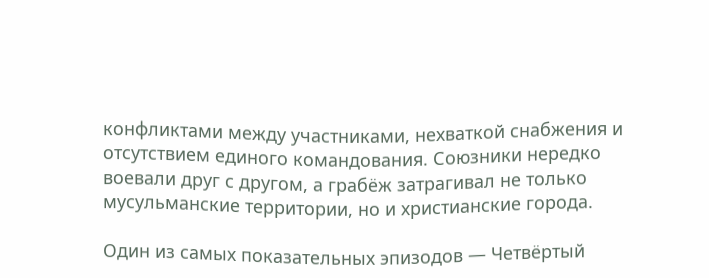конфликтами между участниками, нехваткой снабжения и отсутствием единого командования. Союзники нередко воевали друг с другом, а грабёж затрагивал не только мусульманские территории, но и христианские города.

Один из самых показательных эпизодов — Четвёртый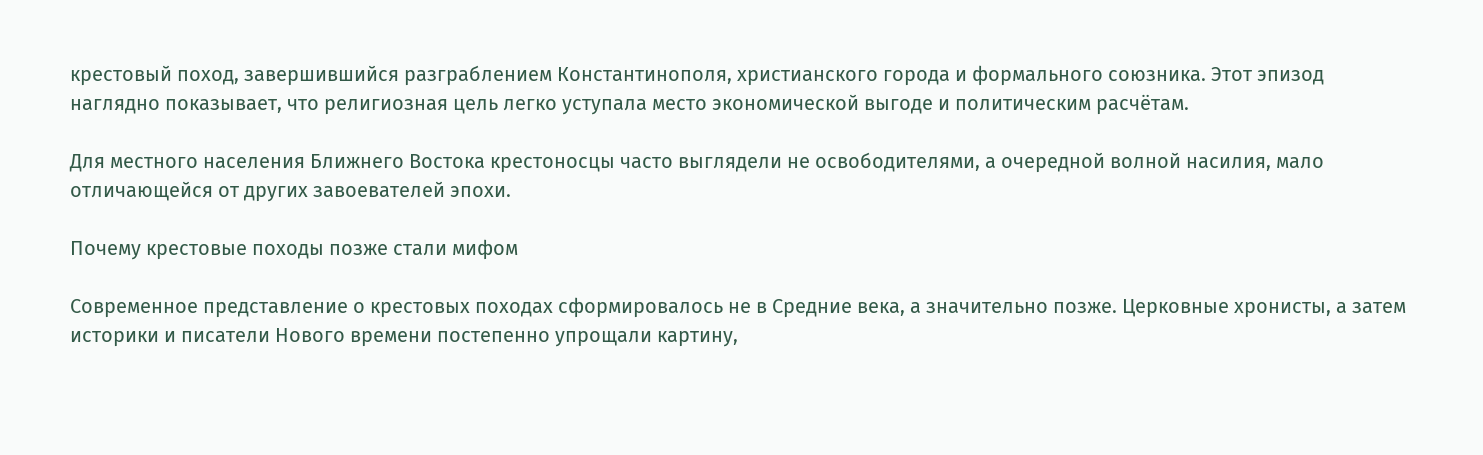крестовый поход, завершившийся разграблением Константинополя, христианского города и формального союзника. Этот эпизод наглядно показывает, что религиозная цель легко уступала место экономической выгоде и политическим расчётам.

Для местного населения Ближнего Востока крестоносцы часто выглядели не освободителями, а очередной волной насилия, мало отличающейся от других завоевателей эпохи.

Почему крестовые походы позже стали мифом

Современное представление о крестовых походах сформировалось не в Средние века, а значительно позже. Церковные хронисты, а затем историки и писатели Нового времени постепенно упрощали картину,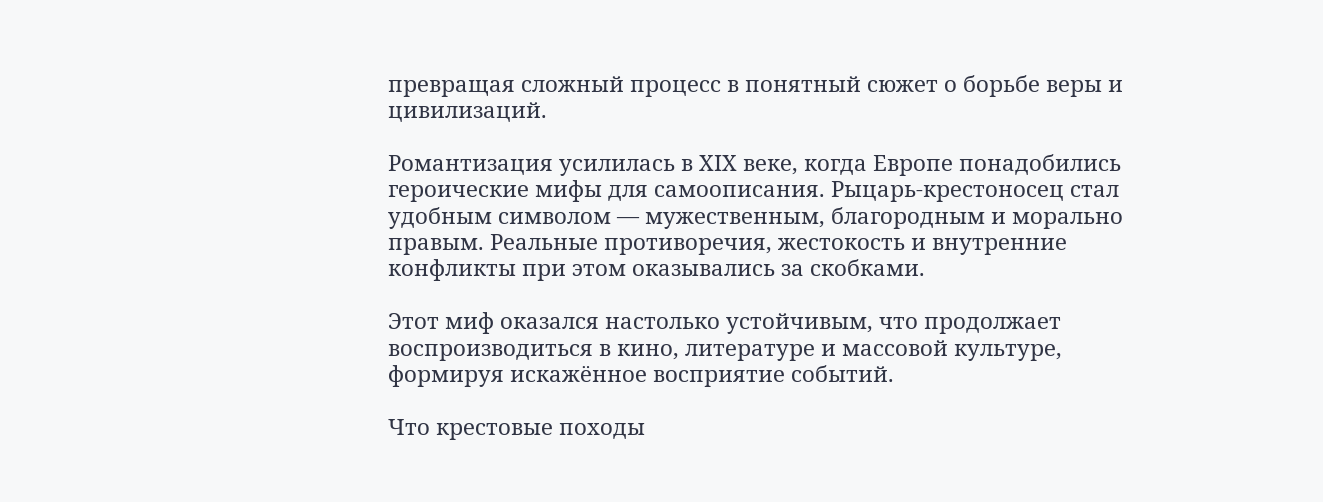превращая сложный процесс в понятный сюжет о борьбе веры и цивилизаций.

Романтизация усилилась в XIX веке, когда Европе понадобились героические мифы для самоописания. Рыцарь-крестоносец стал удобным символом — мужественным, благородным и морально правым. Реальные противоречия, жестокость и внутренние конфликты при этом оказывались за скобками.

Этот миф оказался настолько устойчивым, что продолжает воспроизводиться в кино, литературе и массовой культуре, формируя искажённое восприятие событий.

Что крестовые походы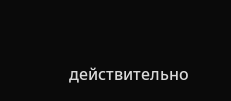действительно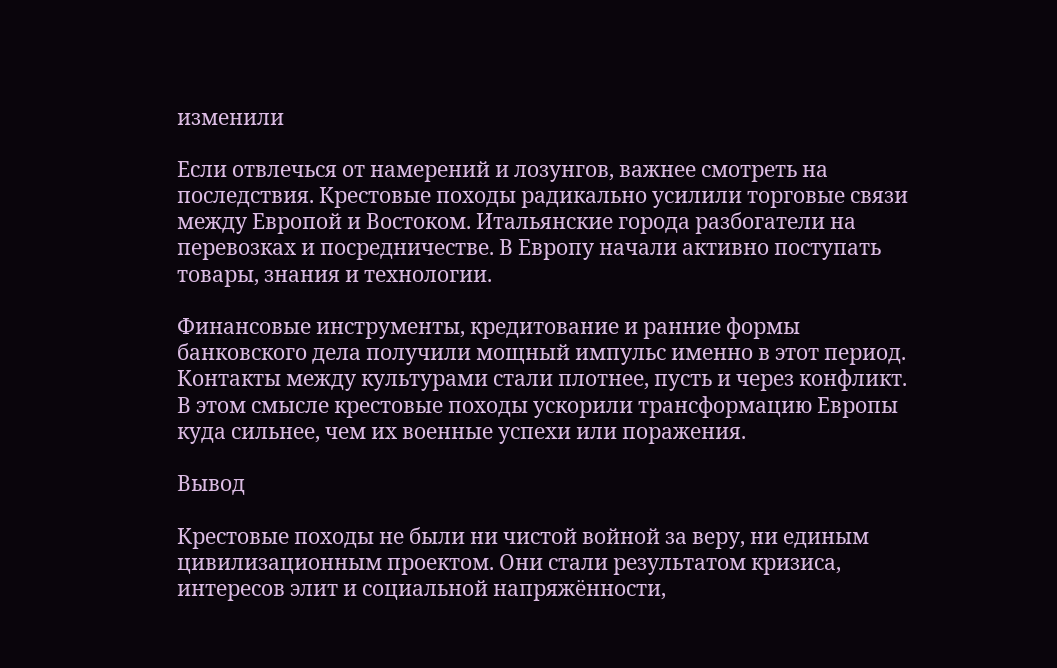изменили

Если отвлечься от намерений и лозунгов, важнее смотреть на последствия. Крестовые походы радикально усилили торговые связи между Европой и Востоком. Итальянские города разбогатели на перевозках и посредничестве. В Европу начали активно поступать товары, знания и технологии.

Финансовые инструменты, кредитование и ранние формы банковского дела получили мощный импульс именно в этот период. Контакты между культурами стали плотнее, пусть и через конфликт. В этом смысле крестовые походы ускорили трансформацию Европы куда сильнее, чем их военные успехи или поражения.

Вывод

Крестовые походы не были ни чистой войной за веру, ни единым цивилизационным проектом. Они стали результатом кризиса, интересов элит и социальной напряжённости,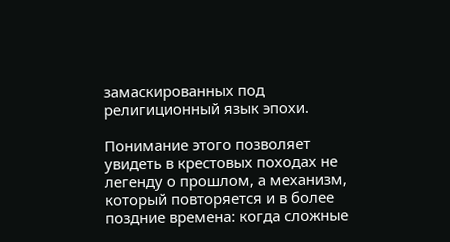замаскированных под религиционный язык эпохи.

Понимание этого позволяет увидеть в крестовых походах не легенду о прошлом, а механизм, который повторяется и в более поздние времена: когда сложные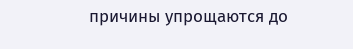причины упрощаются до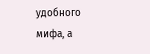удобного мифа, а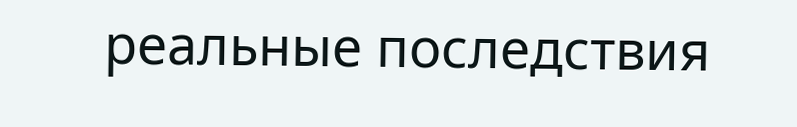реальные последствия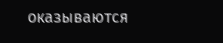оказываются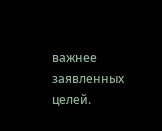важнее заявленных целей.